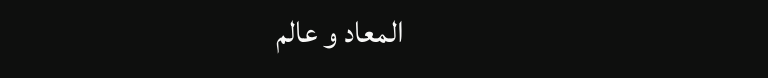المعاد و عالم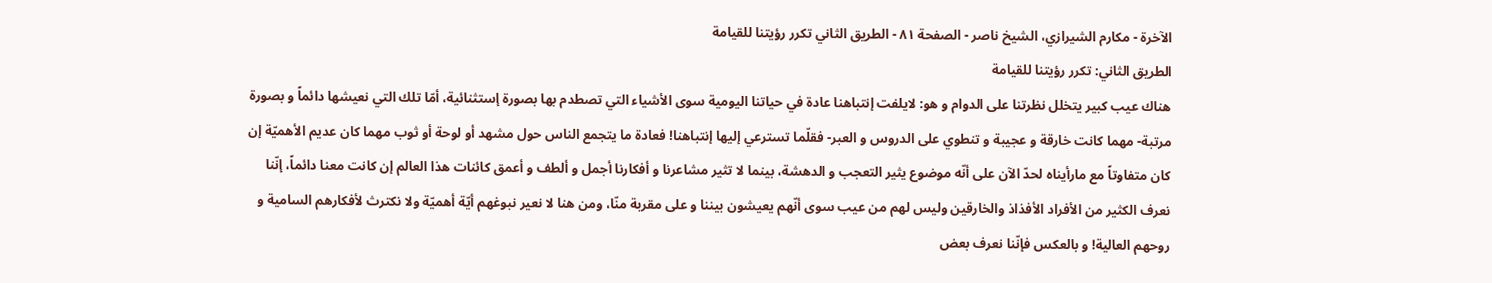الآخرة - مكارم الشيرازي، الشيخ ناصر - الصفحة ٨١ - الطريق الثاني تكرر رؤيتنا للقيامة
الطريق الثاني: تكرر رؤيتنا للقيامة
هناك عيب كبير يتخلل نظرتنا على الدوام و هو: لايلفت إنتباهنا عادة في حياتنا اليومية سوى الأشياء التي تصطدم بها بصورة إستثنائية، أمّا تلك التي نعيشها دائماً و بصورة مرتبة- مهما كانت خارقة و عجيبة و تنطوي على الدروس و العبر- فقلّما تسترعي إليها إنتباهنا! فعادة ما يتجمع الناس حول مشهد أو لوحة أو ثوب مهما كان عديم الأهميّة إن كان متفاوتاً مع مارأيناه لحدّ الآن على أنّه موضوع يثير التعجب و الدهشة، بينما لا تثير مشاعرنا و أفكارنا أجمل و ألطف و أعمق كائنات هذا العالم إن كانت معنا دائماً، إنّنا نعرف الكثير من الأفراد الأفذاذ والخارقين وليس لهم من عيب سوى أنّهم يعيشون بيننا و على مقربة منّا، ومن هنا لا نعير نبوغهم أيّة أهميّة ولا نكترث لأفكارهم السامية و روحهم العالية! و بالعكس فإنّنا نعرف بعض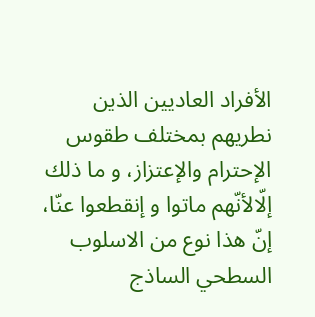الأفراد العاديين الذين نطريهم بمختلف طقوس الإحترام والإعتزاز، و ما ذلك إلّالأنّهم ماتوا و إنقطعوا عنّا، إنّ هذا نوع من الاسلوب السطحي الساذج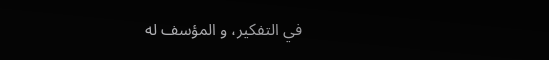في التفكير، و المؤسف له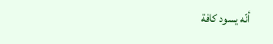أنّه يسود كافة